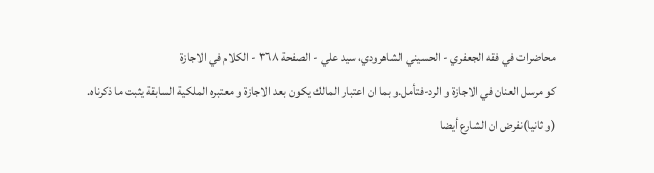محاضرات في فقه الجعفري - الحسيني الشاهرودي، سيد علي - الصفحة ٣٦٨ - الكلام في الاجازة
كو مرسل العنان في الاجازة و الرد-فتأمل.و بما ان اعتبار المالك يكون بعد الاجازة و معتبره الملكية السابقة يثبت ما ذكرناه.
(و ثانيا)نفرض ان الشارع أيضا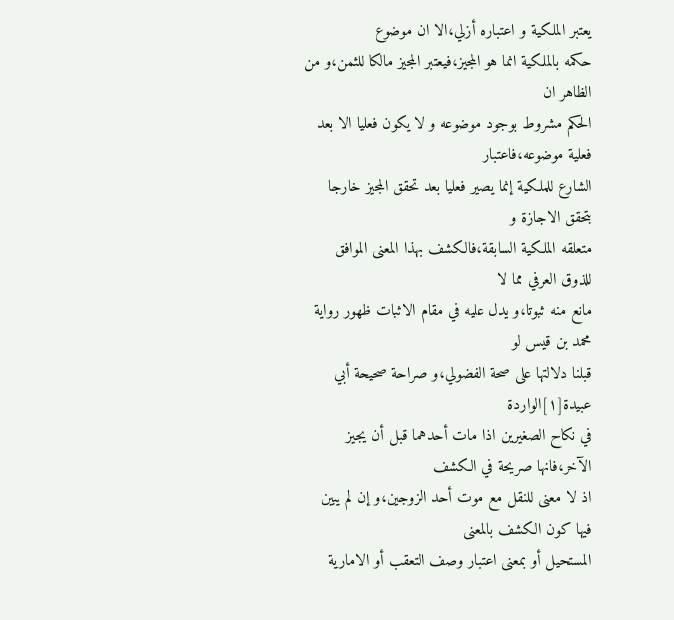يعتبر الملكية و اعتباره أزلي،الا ان موضوع
حكمه بالملكية انما هو المجيز،فيعتبر المجيز مالكا للثمن،و من الظاهر ان
الحكم مشروط بوجود موضوعه و لا يكون فعليا الا بعد فعلية موضوعه،فاعتبار
الشارع للملكية إنما يصير فعليا بعد تحقق المجيز خارجا بتحقق الاجازة و
متعلقه الملكية السابقة،فالكشف بهذا المعنى الموافق للذوق العرفي مما لا
مانع منه ثبوتا،و يدل عليه في مقام الاثبات ظهور رواية محمد بن قيس لو
قبلنا دلالتها على صحة الفضولي،و صراحة صحيحة أبي عبيدة[١]الواردة
في نكاح الصغيرين اذا مات أحدهما قبل أن يجيز الآخر،فانها صريحة في الكشف
اذ لا معنى للنقل مع موت أحد الزوجين،و إن لم يبين فيها كون الكشف بالمعنى
المستحيل أو بمعنى اعتبار وصف التعقب أو الامارية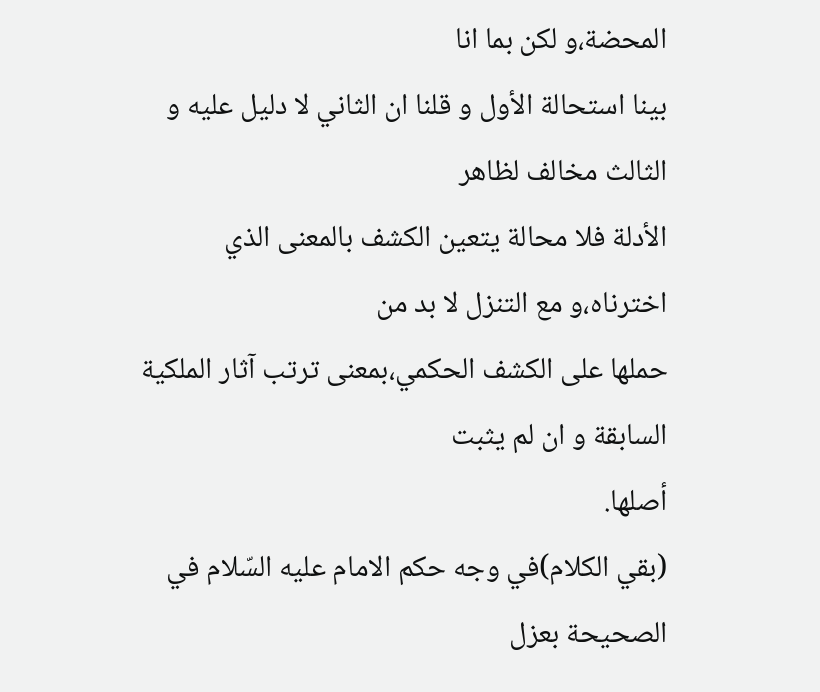المحضة،و لكن بما انا
بينا استحالة الأول و قلنا ان الثاني لا دليل عليه و الثالث مخالف لظاهر
الأدلة فلا محالة يتعين الكشف بالمعنى الذي اخترناه،و مع التنزل لا بد من
حملها على الكشف الحكمي،بمعنى ترتب آثار الملكية السابقة و ان لم يثبت
أصلها.
(بقي الكلام)في وجه حكم الامام عليه السّلام في الصحيحة بعزل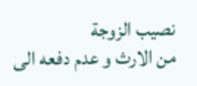نصيب الزوجة
من الارث و عدم دفعه الى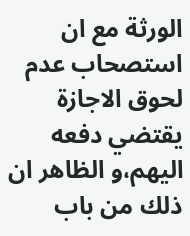الورثة مع ان استصحاب عدم لحوق الاجازة يقتضي دفعه
اليهم،و الظاهر ان ذلك من باب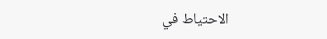الاحتياط في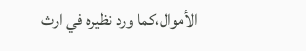الأموال،كما ورد نظيره في ارث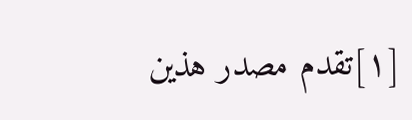[١]تقدم مصدر هذين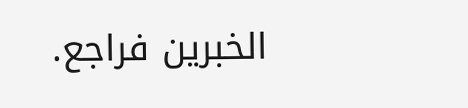الخبرين فراجع.